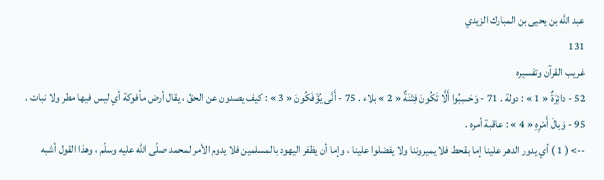عبد الله بن يحيى بن المبارك الزيدي
131
غريب القرآن وتفسيره
52 - دائِرَةٌ « 1 » : دولة . 71 - وَحَسِبُوا أَلَّا تَكُونَ فِتْنَةٌ « 2 » بلاء . 75 - أَنَّى يُؤْفَكُونَ « 3 » : كيف يصدون عن الحقّ ، يقال أرض مأفوكة أي ليس فيها مطر ولا نبات . 95 - وَبالَ أَمْرِهِ « 4 » : عاقبة أمره .
--> ( 1 ) أي يدور الدهر علينا إما بقحط فلا يميروننا ولا يفضلوا علينا ، وإما أن يظفر اليهود بالمسلمين فلا يدوم الأمر لمحمد صلّى اللّه عليه وسلّم ، وهذا القول أشبه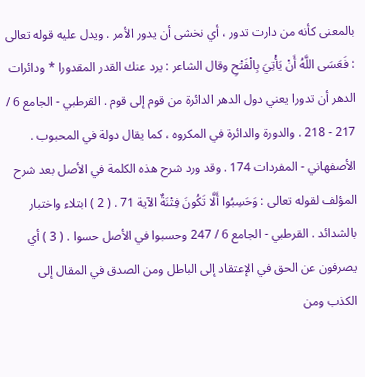بالمعنى كأنه من دارت تدور ، أي نخشى أن يدور الأمر . ويدل عليه قوله تعالى : فَعَسَى اللَّهُ أَنْ يَأْتِيَ بِالْفَتْحِ وقال الشاعر : يرد عنك القدر المقدورا * ودائرات الدهر أن تدورا يعني دول الدهر الدائرة من قوم إلى قوم . القرطبي - الجامع 6 / 217 - 218 . والدورة والدائرة في المكروه ، كما يقال دولة في المحبوب . الأصفهاني - المفردات 174 . وقد ورد شرح هذه الكلمة في الأصل بعد شرح المؤلف لقوله تعالى : وَحَسِبُوا أَلَّا تَكُونَ فِتْنَةٌ الآية 71 . ( 2 ) ابتلاء واختبار بالشدائد . القرطبي - الجامع 6 / 247 وحسبوا في الأصل حسوا . ( 3 ) أي يصرفون عن الحق في الإعتقاد إلى الباطل ومن الصدق في المقال إلى الكذب ومن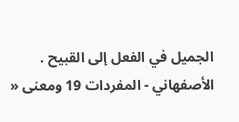الجميل في الفعل إلى القبيح . الأصفهاني - المفردات 19 ومعنى «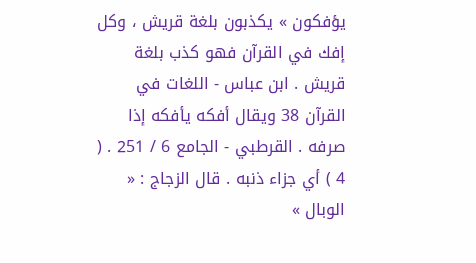يؤفكون » يكذبون بلغة قريش ، وكل إفك في القرآن فهو كذب بلغة قريش . ابن عباس - اللغات في القرآن 38 ويقال أفكه يأفكه إذا صرفه . القرطبي - الجامع 6 / 251 . ( 4 ) أي جزاء ذنبه . قال الزجاج : « الوبال »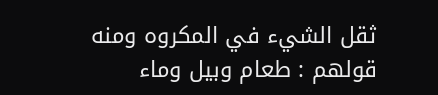ثقل الشيء في المكروه ومنه قولهم : طعام وبيل وماء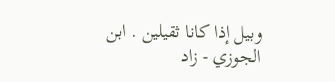وبيل إذا كانا ثقيلين . ابن الجوزي - زاد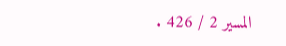المسير 2 / 426 .